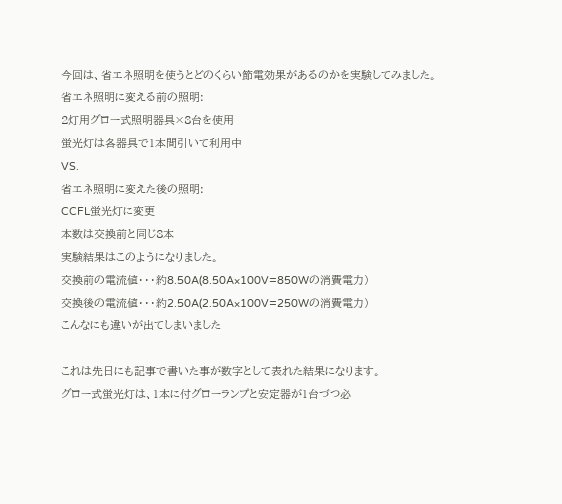今回は、省エネ照明を使うとどのくらい節電効果があるのかを実験してみました。
省エネ照明に変える前の照明:
2灯用グロー式照明器具×8台を使用
蛍光灯は各器具で1本間引いて利用中
VS.
省エネ照明に変えた後の照明:
CCFL蛍光灯に変更
本数は交換前と同じ8本
実験結果はこのようになりました。
交換前の電流値・・・約8.50A(8.50A×100V=850Wの消費電力)
交換後の電流値・・・約2.50A(2.50A×100V=250Wの消費電力)
こんなにも違いが出てしまいました

これは先日にも記事で書いた事が数字として表れた結果になります。
グロー式蛍光灯は、1本に付グローランプと安定器が1台づつ必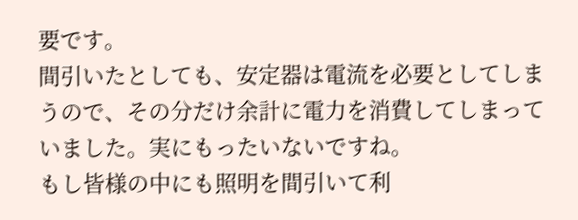要です。
間引いたとしても、安定器は電流を必要としてしまうので、その分だけ余計に電力を消費してしまっていました。実にもったいないですね。
もし皆様の中にも照明を間引いて利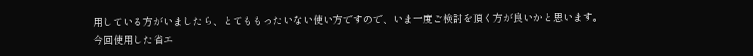用している方がいましたら、とてももったいない使い方ですので、いま一度ご検討を頂く方が良いかと思います。
今回使用した省エ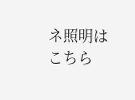ネ照明はこちら